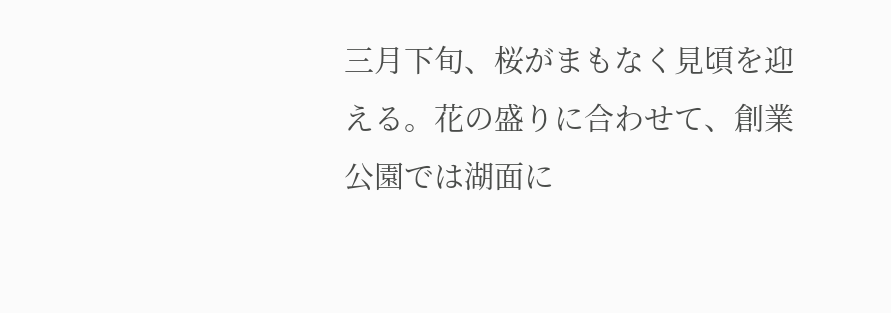三月下旬、桜がまもなく見頃を迎える。花の盛りに合わせて、創業公園では湖面に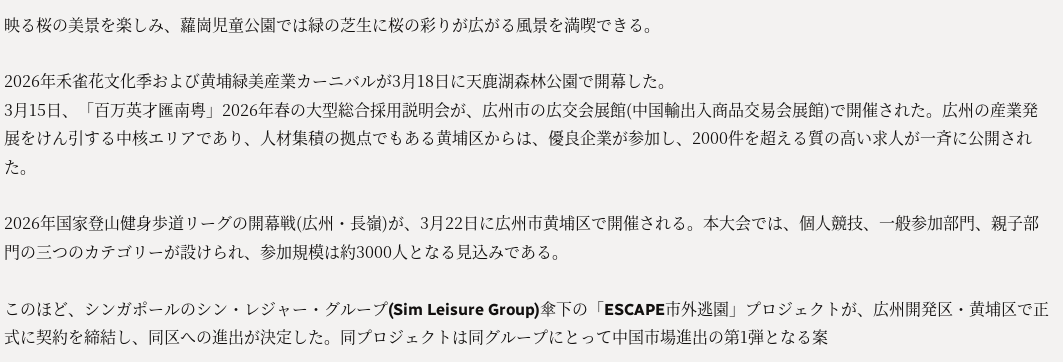映る桜の美景を楽しみ、蘿崗児童公園では緑の芝生に桜の彩りが広がる風景を満喫できる。

2026年禾雀花文化季および黄埔緑美産業カーニバルが3月18日に天鹿湖森林公園で開幕した。
3月15日、「百万英才匯南粤」2026年春の大型総合採用説明会が、広州市の広交会展館(中国輸出入商品交易会展館)で開催された。広州の産業発展をけん引する中核エリアであり、人材集積の拠点でもある黄埔区からは、優良企業が参加し、2000件を超える質の高い求人が一斉に公開された。

2026年国家登山健身歩道リーグの開幕戦(広州・長嶺)が、3月22日に広州市黄埔区で開催される。本大会では、個人競技、一般参加部門、親子部門の三つのカテゴリーが設けられ、参加規模は約3000人となる見込みである。

このほど、シンガポールのシン・レジャー・グループ(Sim Leisure Group)傘下の「ESCAPE市外逃園」プロジェクトが、広州開発区・黄埔区で正式に契約を締結し、同区への進出が決定した。同プロジェクトは同グループにとって中国市場進出の第1弾となる案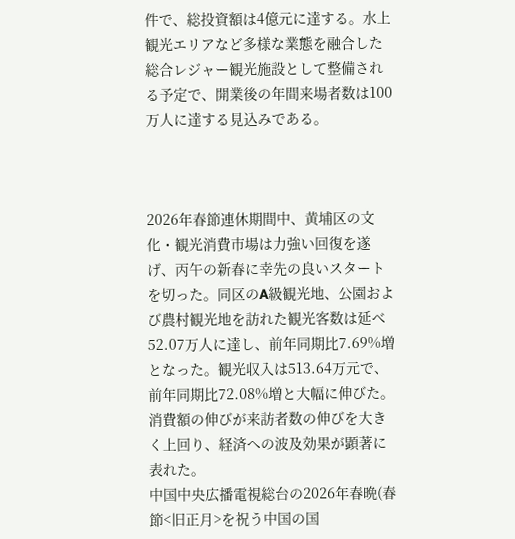件で、総投資額は4億元に達する。水上観光エリアなど多様な業態を融合した総合レジャー観光施設として整備される予定で、開業後の年間来場者数は100万人に達する見込みである。



2026年春節連休期間中、黄埔区の文化・観光消費市場は力強い回復を遂げ、丙午の新春に幸先の良いスタートを切った。同区のA級観光地、公園および農村観光地を訪れた観光客数は延べ52.07万人に達し、前年同期比7.69%増となった。観光収入は513.64万元で、前年同期比72.08%増と大幅に伸びた。消費額の伸びが来訪者数の伸びを大きく上回り、経済への波及効果が顕著に表れた。
中国中央広播電視総台の2026年春晩(春節<旧正月>を祝う中国の国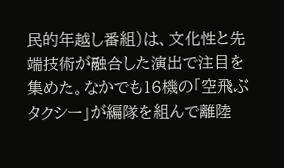民的年越し番組)は、文化性と先端技術が融合した演出で注目を集めた。なかでも16機の「空飛ぶタクシー」が編隊を組んで離陸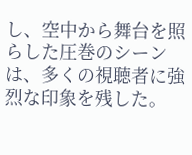し、空中から舞台を照らした圧巻のシーンは、多くの視聴者に強烈な印象を残した。